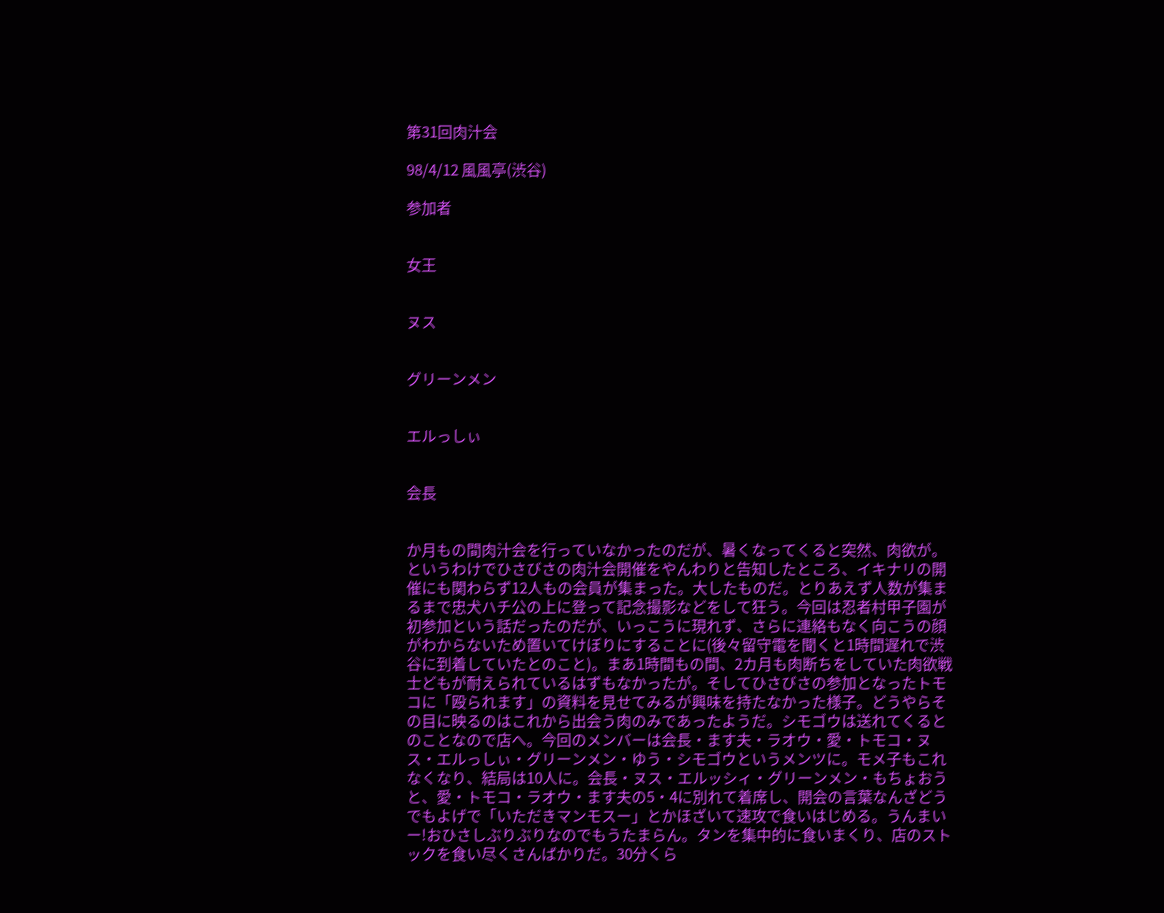第31回肉汁会

98/4/12 風風亭(渋谷)

参加者


女王


ヌス


グリーンメン


エルっしぃ


会長


か月もの間肉汁会を行っていなかったのだが、暑くなってくると突然、肉欲が。というわけでひさびさの肉汁会開催をやんわりと告知したところ、イキナリの開催にも関わらず12人もの会員が集まった。大したものだ。とりあえず人数が集まるまで忠犬ハチ公の上に登って記念撮影などをして狂う。今回は忍者村甲子園が初参加という話だったのだが、いっこうに現れず、さらに連絡もなく向こうの顔がわからないため置いてけぼりにすることに(後々留守電を聞くと1時間遅れで渋谷に到着していたとのこと)。まあ1時間もの間、2カ月も肉断ちをしていた肉欲戦士どもが耐えられているはずもなかったが。そしてひさびさの参加となったトモコに「殴られます」の資料を見せてみるが興味を持たなかった様子。どうやらその目に映るのはこれから出会う肉のみであったようだ。シモゴウは送れてくるとのことなので店へ。今回のメンバーは会長・ます夫・ラオウ・愛・トモコ・ヌス・エルっしぃ・グリーンメン・ゆう・シモゴウというメンツに。モメ子もこれなくなり、結局は10人に。会長・ヌス・エルッシィ・グリーンメン・もちょおうと、愛・トモコ・ラオウ・ます夫の5・4に別れて着席し、開会の言葉なんざどうでもよげで「いただきマンモスー」とかほざいて速攻で食いはじめる。うんまいー!おひさしぶりぶりなのでもうたまらん。タンを集中的に食いまくり、店のストックを食い尽くさんばかりだ。30分くら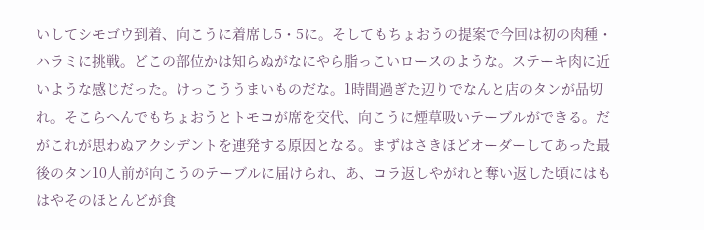いしてシモゴウ到着、向こうに着席し5・5に。そしてもちょおうの提案で今回は初の肉種・ハラミに挑戦。どこの部位かは知らぬがなにやら脂っこいロースのような。ステーキ肉に近いような感じだった。けっこううまいものだな。1時間過ぎた辺りでなんと店のタンが品切れ。そこらへんでもちょおうとトモコが席を交代、向こうに煙草吸いテーブルができる。だがこれが思わぬアクシデントを連発する原因となる。まずはさきほどオーダーしてあった最後のタン10人前が向こうのテーブルに届けられ、あ、コラ返しやがれと奪い返した頃にはもはやそのほとんどが食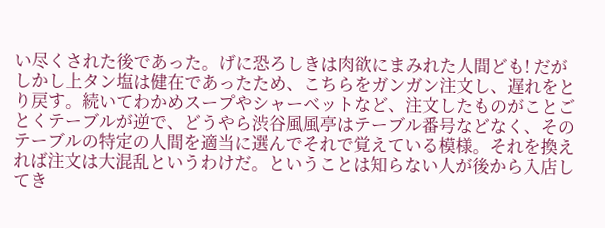い尽くされた後であった。げに恐ろしきは肉欲にまみれた人間ども! だがしかし上タン塩は健在であったため、こちらをガンガン注文し、遅れをとり戻す。続いてわかめスープやシャーベットなど、注文したものがことごとくテーブルが逆で、どうやら渋谷風風亭はテーブル番号などなく、そのテーブルの特定の人間を適当に選んでそれで覚えている模様。それを換えれば注文は大混乱というわけだ。ということは知らない人が後から入店してき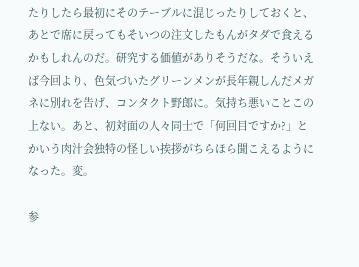たりしたら最初にそのテーブルに混じったりしておくと、あとで席に戻ってもそいつの注文したもんがタダで食えるかもしれんのだ。研究する価値がありそうだな。そういえば今回より、色気づいたグリーンメンが長年親しんだメガネに別れを告げ、コンタクト野郎に。気持ち悪いことこの上ない。あと、初対面の人々同士で「何回目ですか?」とかいう肉汁会独特の怪しい挨拶がちらほら聞こえるようになった。変。

参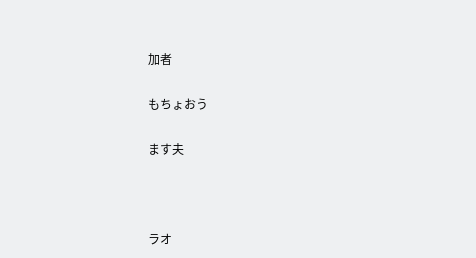加者


もちょおう


ます夫





ラオ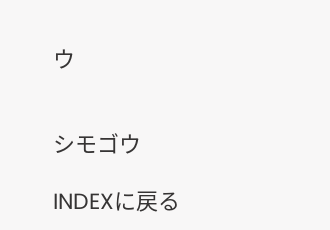ウ


シモゴウ

INDEXに戻る